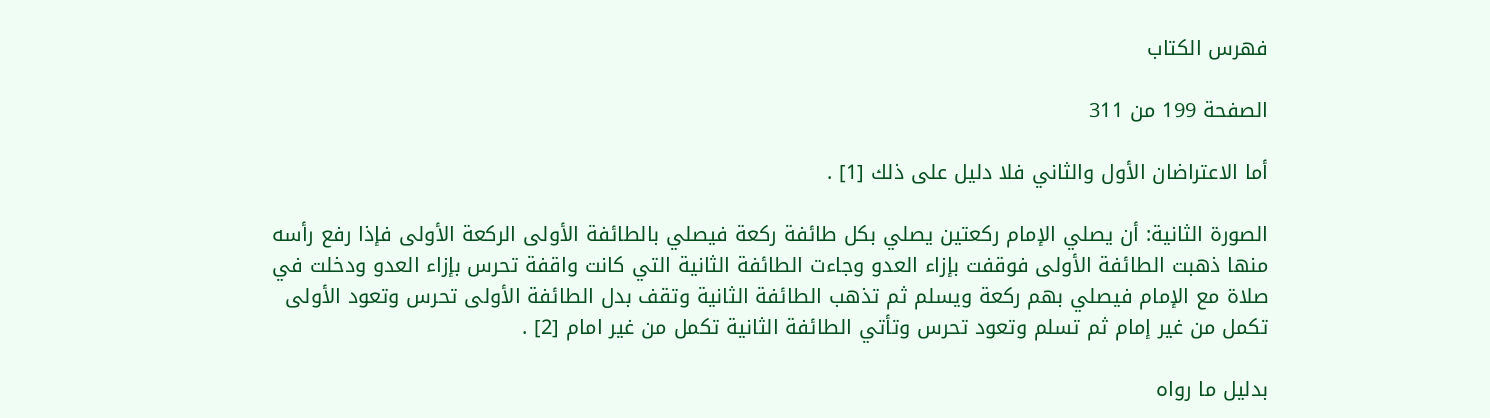فهرس الكتاب

الصفحة 199 من 311

أما الاعتراضان الأول والثاني فلا دليل على ذلك [1] .

الصورة الثانية: أن يصلي الإمام ركعتين يصلي بكل طائفة ركعة فيصلي بالطائفة الأولى الركعة الأولى فإذا رفع رأسه منها ذهبت الطائفة الأولى فوقفت بإزاء العدو وجاءت الطائفة الثانية التي كانت واقفة تحرس بإزاء العدو ودخلت في صلاة مع الإمام فيصلي بهم ركعة ويسلم ثم تذهب الطائفة الثانية وتقف بدل الطائفة الأولى تحرس وتعود الأولى تكمل من غير إمام ثم تسلم وتعود تحرس وتأتي الطائفة الثانية تكمل من غير امام [2] .

بدليل ما رواه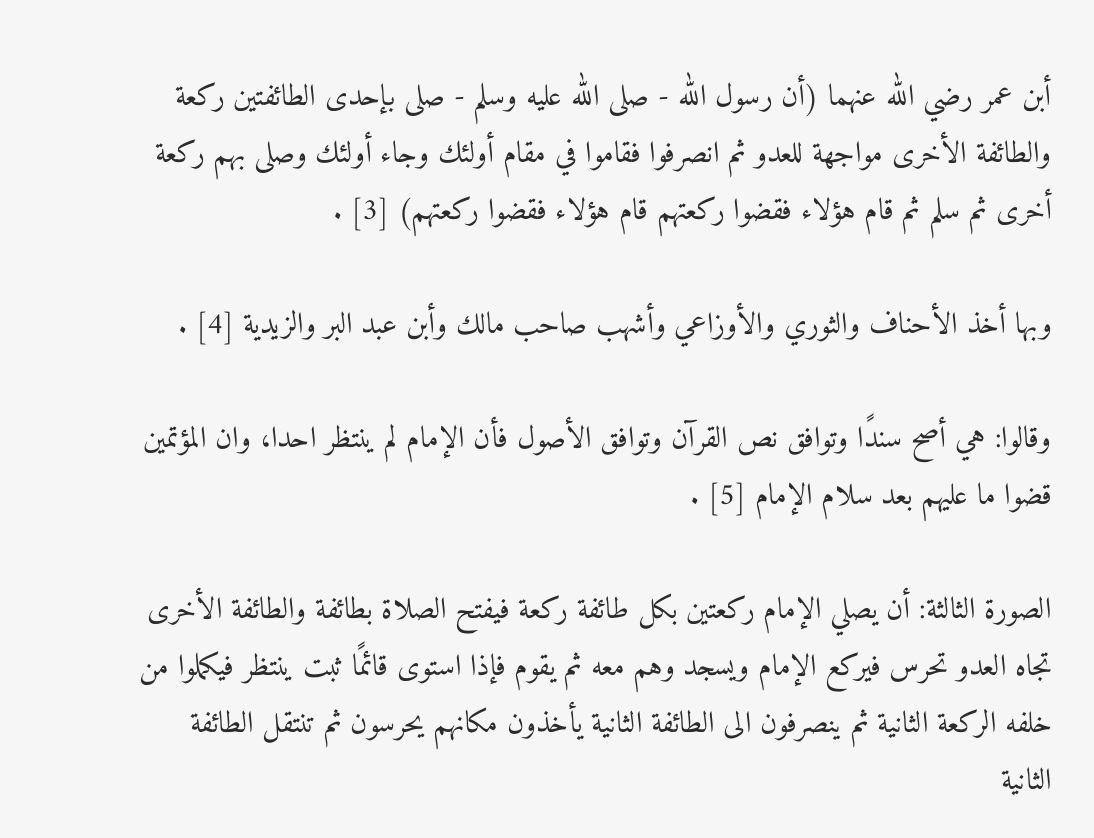أبن عمر رضي الله عنهما (أن رسول الله - صلى الله عليه وسلم - صلى بإحدى الطائفتين ركعة والطائفة الأخرى مواجهة للعدو ثم انصرفوا فقاموا في مقام أولئك وجاء أولئك وصلى بهم ركعة أخرى ثم سلم ثم قام هؤلاء فقضوا ركعتهم قام هؤلاء فقضوا ركعتهم) [3] .

وبها أخذ الأحناف والثوري والأوزاعي وأشهب صاحب مالك وأبن عبد البر والزيدية [4] .

وقالوا: هي أصح سندًا وتوافق نص القرآن وتوافق الأصول فأن الإمام لم ينتظر احدا، وان المؤتمين قضوا ما عليهم بعد سلام الإمام [5] .

الصورة الثالثة: أن يصلي الإمام ركعتين بكل طائفة ركعة فيفتح الصلاة بطائفة والطائفة الأخرى تجاه العدو تحرس فيركع الإمام ويسجد وهم معه ثم يقوم فإذا استوى قائمًا ثبت ينتظر فيكملوا من خلفه الركعة الثانية ثم ينصرفون الى الطائفة الثانية يأخذون مكانهم يحرسون ثم تنتقل الطائفة الثانية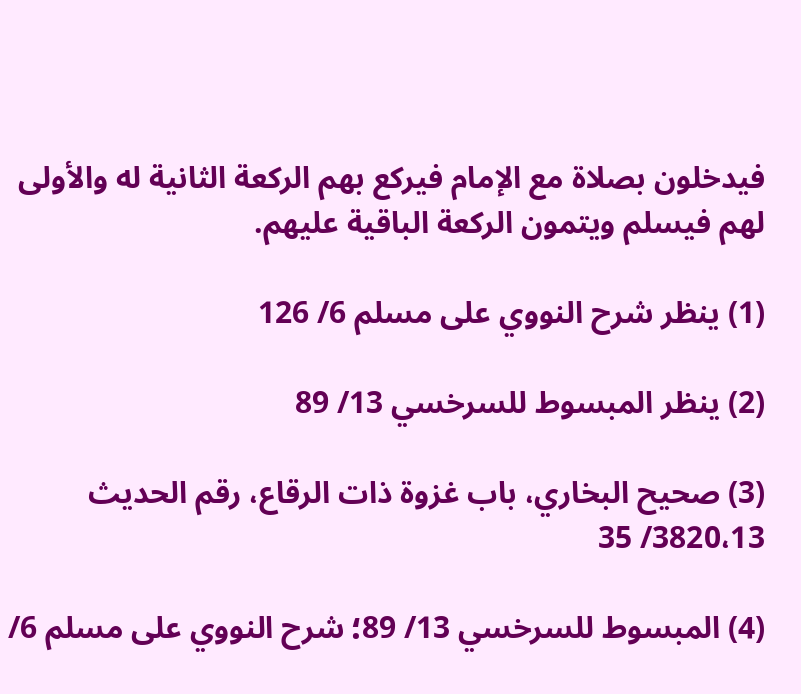فيدخلون بصلاة مع الإمام فيركع بهم الركعة الثانية له والأولى لهم فيسلم ويتمون الركعة الباقية عليهم.

(1) ينظر شرح النووي على مسلم 6/ 126

(2) ينظر المبسوط للسرخسي 13/ 89

(3) صحيح البخاري، باب غزوة ذات الرقاع، رقم الحديث 3820،13/ 35

(4) المبسوط للسرخسي 13/ 89؛ شرح النووي على مسلم 6/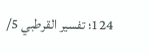124؛ تفسير القرطبي 5/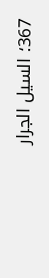367؛ السيل الجرار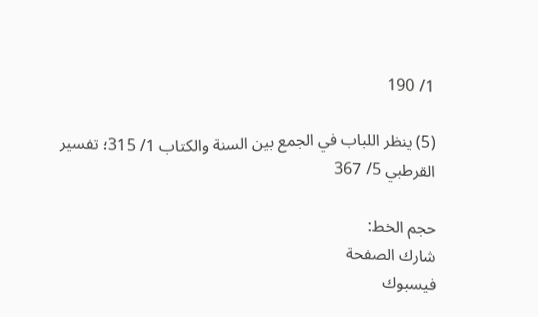1/ 190

(5) ينظر اللباب في الجمع بين السنة والكتاب 1/ 315؛ تفسير القرطبي 5/ 367

حجم الخط:
شارك الصفحة
فيسبوك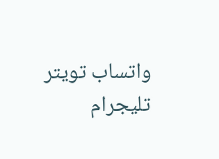واتساب تويتر تليجرام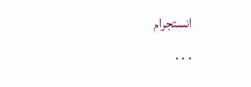انستجرام
. . .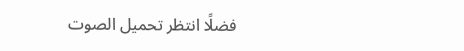فضلًا انتظر تحميل الصوت